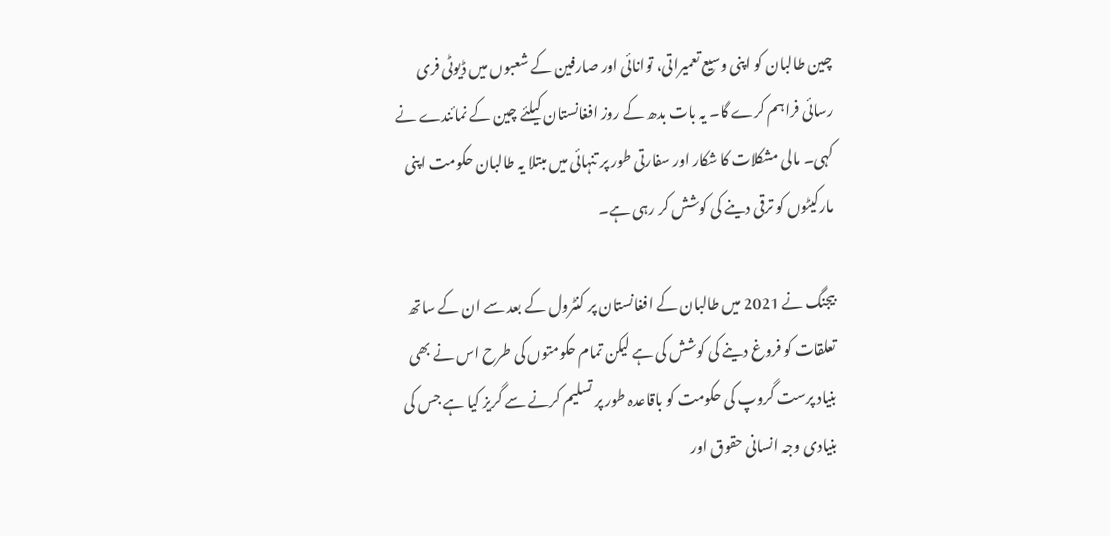چین طالبان کو اپنی وسیع تعمیراتی، توانائی اور صارفین کے شعبوں میں ڈیوٹی فری رسائی فراہم کرے گا۔ یہ بات بدھ کے روز افغانستان کیلئے چین کے نمائندے نے کہی۔ مالی مشکلات کا شکار اور سفارتی طور پر تنہائی میں مبتلا یہ طالبان حکومت اپنی مارکیٹوں کو ترقی دینے کی کوشش کر رہی ہے۔

بیجنگ نے 2021 میں طالبان کے افغانستان پر کنٹرول کے بعد سے ان کے ساتھ تعلقات کو فروغ دینے کی کوشش کی ہے لیکن تمام حکومتوں کی طرح اس نے بھی بنیاد پرست گروپ کی حکومت کو باقاعدہ طور پر تسلیم کرنے سے گریز کیا ہے جس کی بنیادی وجہ انسانی حقوق اور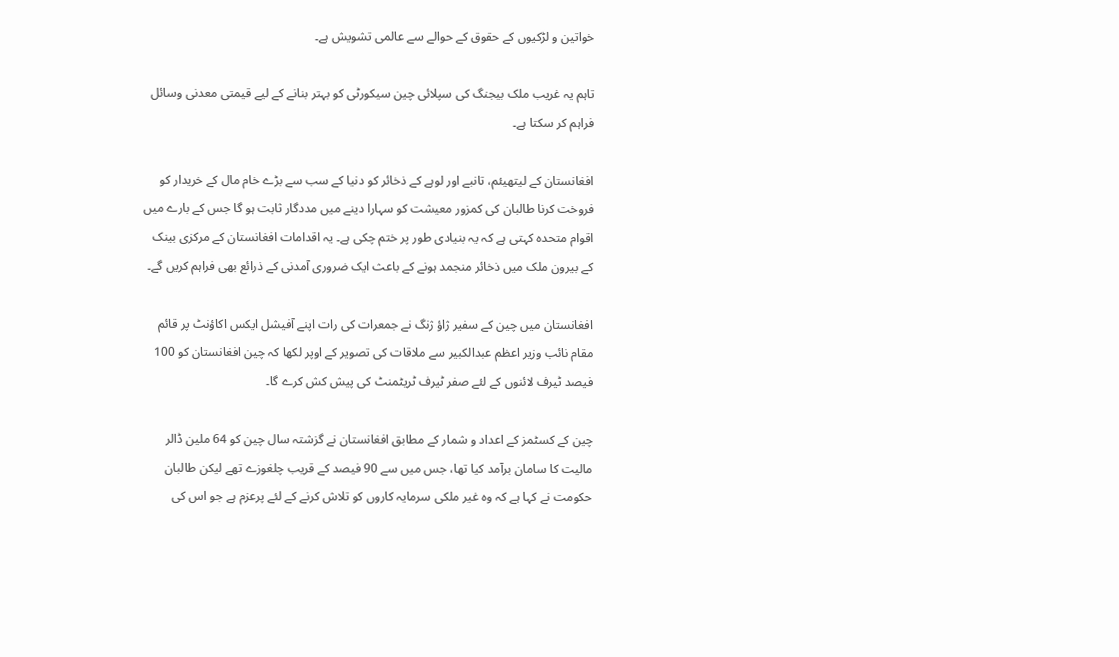خواتین و لڑکیوں کے حقوق کے حوالے سے عالمی تشویش ہے۔

تاہم یہ غریب ملک بیجنگ کی سپلائی چین سیکورٹی کو بہتر بنانے کے لیے قیمتی معدنی وسائل فراہم کر سکتا ہے۔

افغانستان کے لیتھیئم، تانبے اور لوہے کے ذخائر کو دنیا کے سب سے بڑے خام مال کے خریدار کو فروخت کرنا طالبان کی کمزور معیشت کو سہارا دینے میں مددگار ثابت ہو گا جس کے بارے میں اقوام متحدہ کہتی ہے کہ یہ بنیادی طور پر ختم چکی ہے۔ یہ اقدامات افغانستان کے مرکزی بینک کے بیرون ملک میں ذخائر منجمد ہونے کے باعث ایک ضروری آمدنی کے ذرائع بھی فراہم کریں گے۔

افغانستان میں چین کے سفیر ژاؤ ژنگ نے جمعرات کی رات اپنے آفیشل ایکس اکاؤنٹ پر قائم مقام نائب وزیر اعظم عبدالکبیر سے ملاقات کی تصویر کے اوپر لکھا کہ چین افغانستان کو 100 فیصد ٹیرف لائنوں کے لئے صفر ٹیرف ٹریٹمنٹ کی پیش کش کرے گا۔

چین کے کسٹمز کے اعداد و شمار کے مطابق افغانستان نے گزشتہ سال چین کو 64 ملین ڈالر مالیت کا سامان برآمد کیا تھا، جس میں سے 90 فیصد کے قریب چلغوزے تھے لیکن طالبان حکومت نے کہا ہے کہ وہ غیر ملکی سرمایہ کاروں کو تلاش کرنے کے لئے پرعزم ہے جو اس کی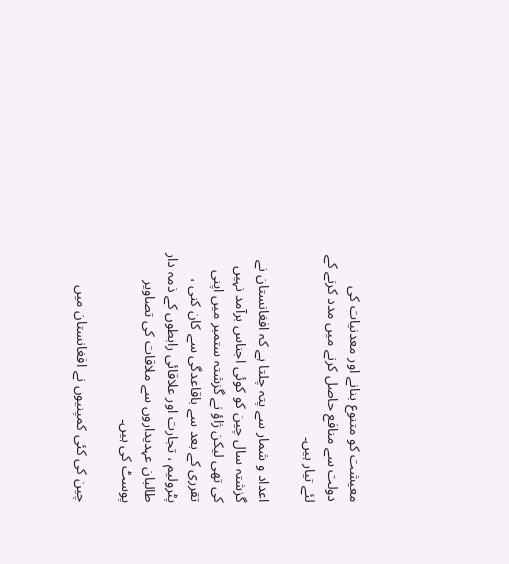معیشت کو متنوع بنانے اور معدنیات کی دولت سے منافع حاصل کرنے میں مدد کرنے کے لئے تیار ہیں۔

اعداد و شمار سے پتہ چلتا ہے کہ افغانستان نے گزشتہ سال چین کو کوئی اجناس برآمد نہیں کی تھی لیکن ژاؤ نے گزشتہ ستمبر میں اپنی تقرری کے بعد سے باقاعدگی سے کان کنی ، پٹرولیم ، تجارت اور علاقائی رابطوں کے ذمہ دار طالبان عہدیداروں سے ملاقات کی تصاویر پوسٹ کی ہیں۔

چین کی کئی کمپنیوں نے افغانستان میں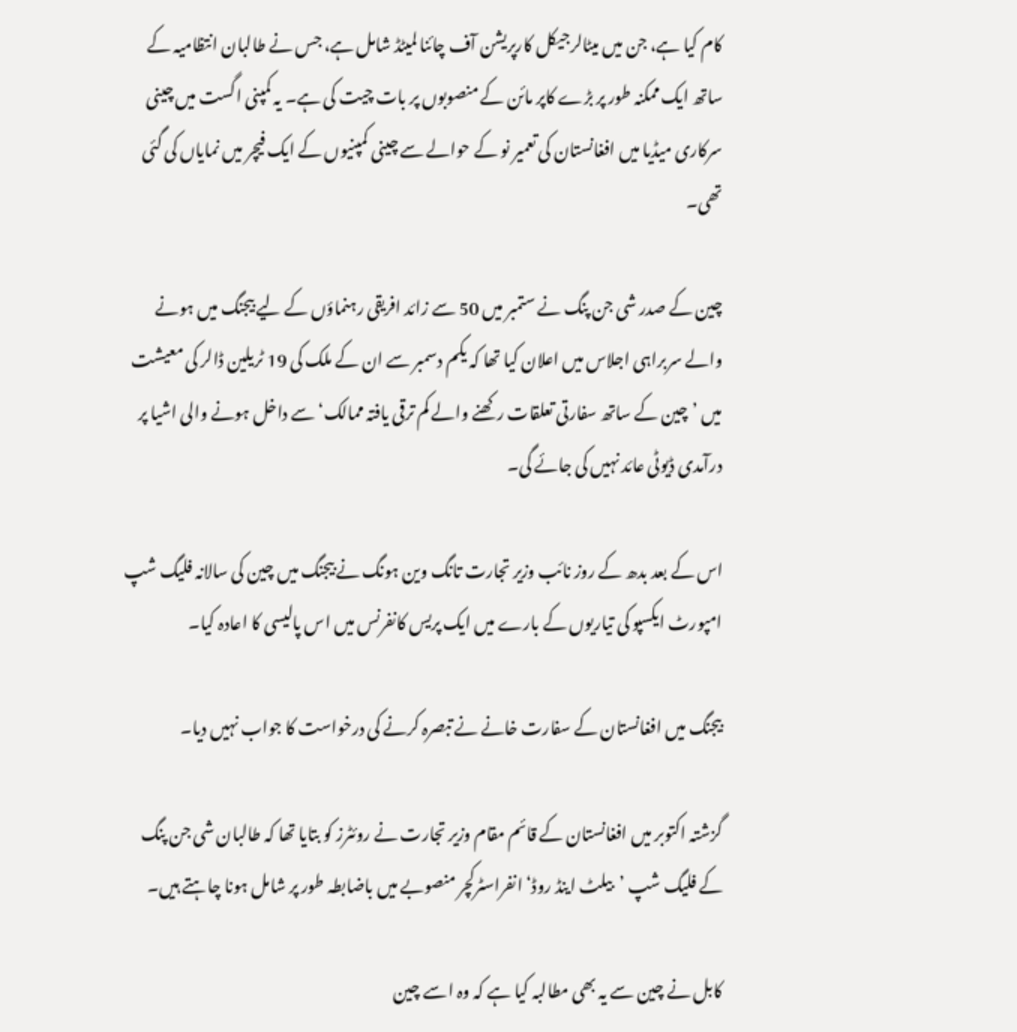کام کیا ہے، جن میں میٹالرجیکل کارپریشن آف چائنا لمیٹڈ شامل ہے، جس نے طالبان انتظامیہ کے ساتھ ایک ممکنہ طور پر بڑے کاپر مائن کے منصوبوں پر بات چیت کی ہے۔ یہ کمپنی اگست میں چینی سرکاری میڈیا میں افغانستان کی تعمیر نو کے حوالے سے چینی کمپنیوں کے ایک فیچر میں نمایاں کی گئی تھی۔

چین کے صدر شی جن پنگ نے ستمبر میں 50 سے زائد افریقی رہنماؤں کے لیے بیجنگ میں ہونے والے سربراہی اجلاس میں اعلان کیا تھا کہ یکم دسمبر سے ان کے ملک کی 19 ٹریلین ڈالر کی معیشت میں ’چین کے ساتھ سفارتی تعلقات رکھنے والے کم ترقی یافتہ ممالک‘ سے داخل ہونے والی اشیا پر درآمدی ڈیوٹی عائد نہیں کی جائے گی۔

اس کے بعد بدھ کے روز نائب وزیر تجارت تانگ وین ہونگ نے بیجنگ میں چین کی سالانہ فلیگ شپ امپورٹ ایکسپو کی تیاریوں کے بارے میں ایک پریس کانفرنس میں اس پالیسی کا اعادہ کیا۔

بیجنگ میں افغانستان کے سفارت خانے نے تبصرہ کرنے کی درخواست کا جواب نہیں دیا۔

گزشتہ اکتوبر میں افغانستان کے قائم مقام وزیر تجارت نے روئٹرز کو بتایا تھا کہ طالبان شی جن پنگ کے فلیگ شپ ’بیلٹ اینڈ روڈ‘ انفراسٹرکچر منصوبے میں باضابطہ طور پر شامل ہونا چاہتے ہیں۔

کابل نے چین سے یہ بھی مطالبہ کیا ہے کہ وہ اسے چین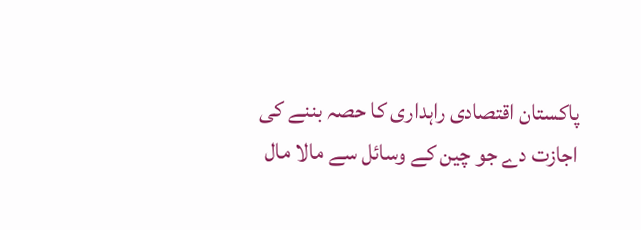پاکستان اقتصادی راہداری کا حصہ بننے کی اجازت دے جو چین کے وسائل سے مالا مال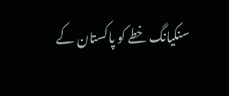سنکیانگ خطے کو پاکستان کے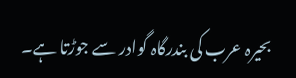بحیرہ عرب کی بندرگاہ گوادر سے جوڑتا ہے۔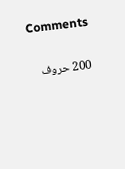Comments

200 حروف